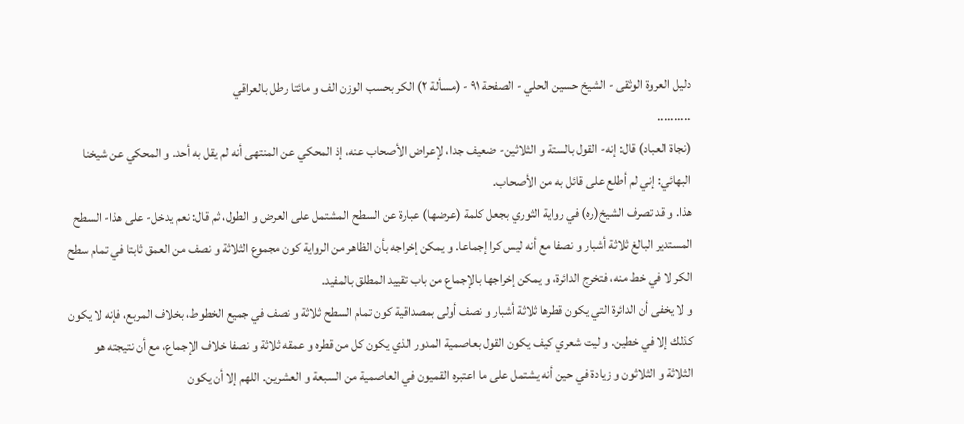دليل العروة الوثقى - الشيخ حسين الحلي - الصفحة ٩١ - (مسألة ٢) الكر بحسب الوزن الف و مائتا رطل بالعراقي
..........
(نجاة العباد) قال: إنه- القول بالستة و الثلاثين- ضعيف جدا، لإعراض الأصحاب عنه، إذ المحكي عن المنتهى أنه لم يقل به أحد. و المحكي عن شيخنا البهائي: إني لم أطلع على قائل به من الأصحاب.
هذا. و قد تصرف الشيخ(ره) في رواية الثوري بجعل كلمة (عرضها) عبارة عن السطح المشتمل على العرض و الطول، ثم قال: نعم يدخل- على هذا- السطح المستدير البالغ ثلاثة أشبار و نصفا مع أنه ليس كرا إجماعا. و يمكن إخراجه بأن الظاهر من الرواية كون مجموع الثلاثة و نصف من العمق ثابتا في تمام سطح الكر لا في خط منه، فتخرج الدائرة، و يمكن إخراجها بالإجماع من باب تقييد المطلق بالمفيد.
و لا يخفى أن الدائرة التي يكون قطرها ثلاثة أشبار و نصف أولى بمصداقية كون تمام السطح ثلاثة و نصف في جميع الخطوط، بخلاف المربع، فإنه لا يكون كذلك إلا في خطين. و ليت شعري كيف يكون القول بعاصمية المدور الذي يكون كل من قطره و عمقه ثلاثة و نصفا خلاف الإجماع، مع أن نتيجته هو الثلاثة و الثلاثون و زيادة في حين أنه يشتمل على ما اعتبره القميون في العاصمية من السبعة و العشرين. اللهم إلا أن يكون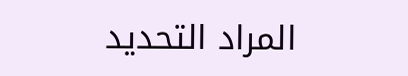المراد التحديد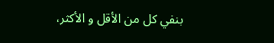بنفي كل من الأقل و الأكثر،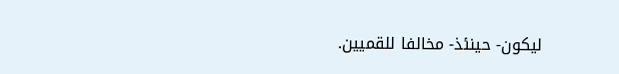ليكون- حينئذ- مخالفا للقميين.